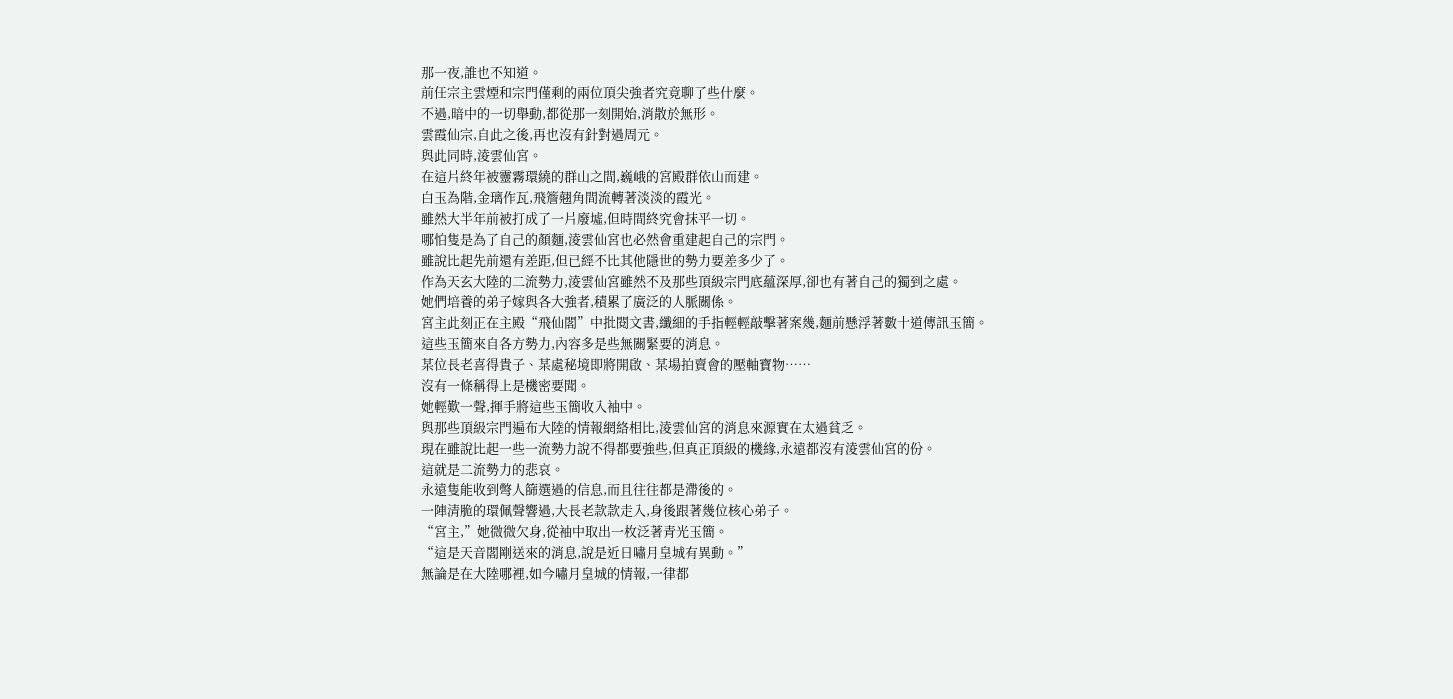那一夜,誰也不知道。
前任宗主雲煙和宗門僅剩的兩位頂尖強者究竟聊了些什麼。
不過,暗中的一切舉動,都從那一刻開始,消散於無形。
雲霞仙宗,自此之後,再也沒有針對過周元。
與此同時,淩雲仙宮。
在這片終年被靈霧環繞的群山之間,巍峨的宮殿群依山而建。
白玉為階,金璃作瓦,飛簷翹角間流轉著淡淡的霞光。
雖然大半年前被打成了一片廢墟,但時間終究會抹平一切。
哪怕隻是為了自己的顏麵,淩雲仙宮也必然會重建起自己的宗門。
雖說比起先前還有差距,但已經不比其他隱世的勢力要差多少了。
作為天玄大陸的二流勢力,淩雲仙宮雖然不及那些頂級宗門底蘊深厚,卻也有著自己的獨到之處。
她們培養的弟子嫁與各大強者,積累了廣泛的人脈關係。
宮主此刻正在主殿“飛仙閣”中批閱文書,纖細的手指輕輕敲擊著案幾,麵前懸浮著數十道傳訊玉簡。
這些玉簡來自各方勢力,內容多是些無關緊要的消息。
某位長老喜得貴子、某處秘境即將開啟、某場拍賣會的壓軸寶物……
沒有一條稱得上是機密要聞。
她輕歎一聲,揮手將這些玉簡收入袖中。
與那些頂級宗門遍布大陸的情報網絡相比,淩雲仙宮的消息來源實在太過貧乏。
現在雖說比起一些一流勢力說不得都要強些,但真正頂級的機緣,永遠都沒有淩雲仙宮的份。
這就是二流勢力的悲哀。
永遠隻能收到彆人篩選過的信息,而且往往都是滯後的。
一陣清脆的環佩聲響過,大長老款款走入,身後跟著幾位核心弟子。
“宮主,”她微微欠身,從袖中取出一枚泛著青光玉簡。
“這是天音閣剛送來的消息,說是近日嘯月皇城有異動。”
無論是在大陸哪裡,如今嘯月皇城的情報,一律都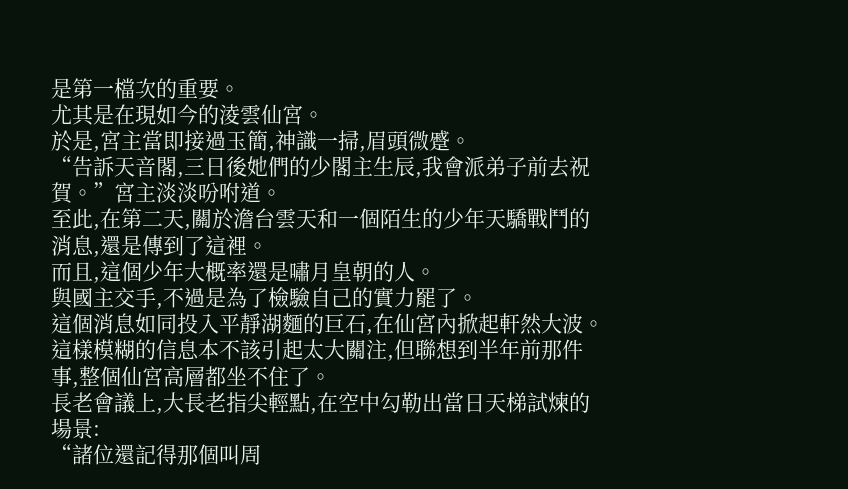是第一檔次的重要。
尤其是在現如今的淩雲仙宮。
於是,宮主當即接過玉簡,神識一掃,眉頭微蹙。
“告訴天音閣,三日後她們的少閣主生辰,我會派弟子前去祝賀。”宮主淡淡吩咐道。
至此,在第二天,關於澹台雲天和一個陌生的少年天驕戰鬥的消息,還是傳到了這裡。
而且,這個少年大概率還是嘯月皇朝的人。
與國主交手,不過是為了檢驗自己的實力罷了。
這個消息如同投入平靜湖麵的巨石,在仙宮內掀起軒然大波。
這樣模糊的信息本不該引起太大關注,但聯想到半年前那件事,整個仙宮高層都坐不住了。
長老會議上,大長老指尖輕點,在空中勾勒出當日天梯試煉的場景:
“諸位還記得那個叫周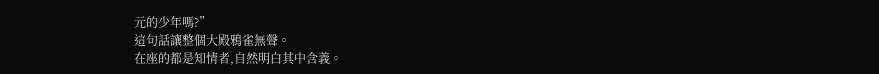元的少年嗎?”
這句話讓整個大殿鴉雀無聲。
在座的都是知情者,自然明白其中含義。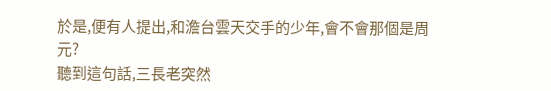於是,便有人提出,和澹台雲天交手的少年,會不會那個是周元?
聽到這句話,三長老突然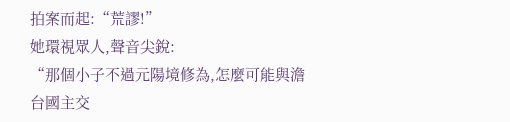拍案而起:“荒謬!”
她環視眾人,聲音尖銳:
“那個小子不過元陽境修為,怎麼可能與澹台國主交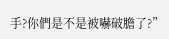手?你們是不是被嚇破膽了?”